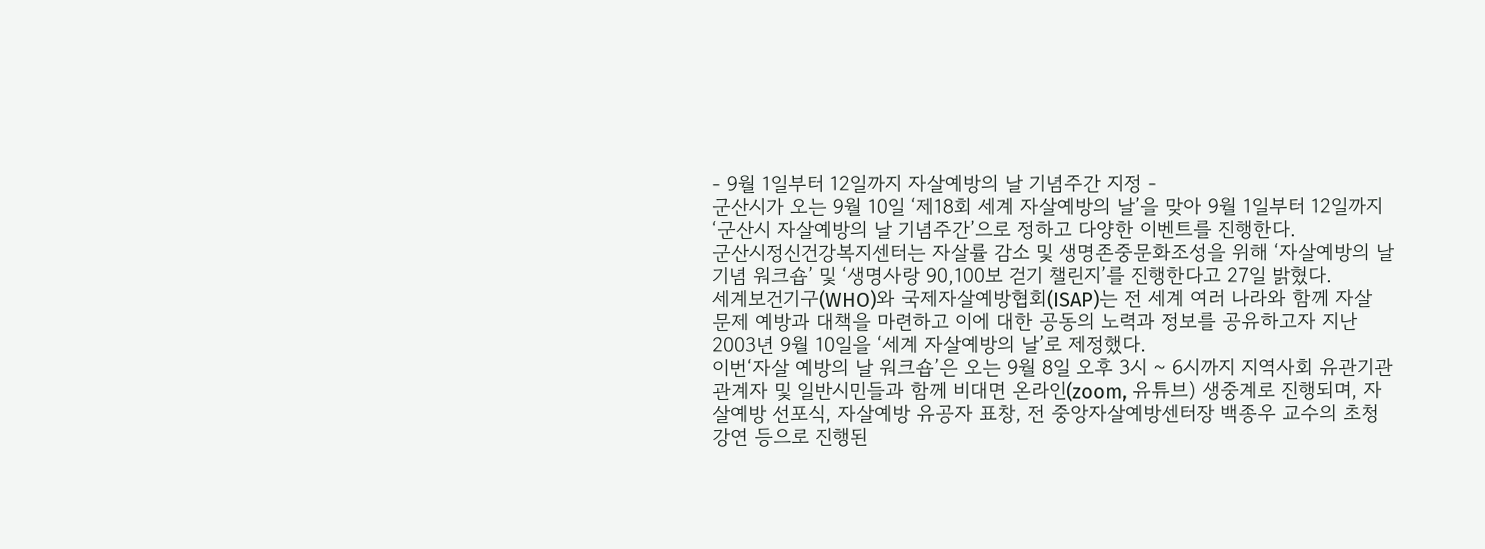- 9월 1일부터 12일까지 자살예방의 날 기념주간 지정 -
군산시가 오는 9월 10일 ‘제18회 세계 자살예방의 날’을 맞아 9월 1일부터 12일까지 ‘군산시 자살예방의 날 기념주간’으로 정하고 다양한 이벤트를 진행한다.
군산시정신건강복지센터는 자살률 감소 및 생명존중문화조성을 위해 ‘자살예방의 날 기념 워크숍’ 및 ‘생명사랑 90,100보 걷기 챌린지’를 진행한다고 27일 밝혔다.
세계보건기구(WHO)와 국제자살예방협회(ISAP)는 전 세계 여러 나라와 함께 자살 문제 예방과 대책을 마련하고 이에 대한 공동의 노력과 정보를 공유하고자 지난 2003년 9월 10일을 ‘세계 자살예방의 날’로 제정했다.
이번‘자살 예방의 날 워크숍’은 오는 9월 8일 오후 3시 ~ 6시까지 지역사회 유관기관 관계자 및 일반시민들과 함께 비대면 온라인(zoom, 유튜브) 생중계로 진행되며, 자살예방 선포식, 자살예방 유공자 표창, 전 중앙자살예방센터장 백종우 교수의 초청강연 등으로 진행된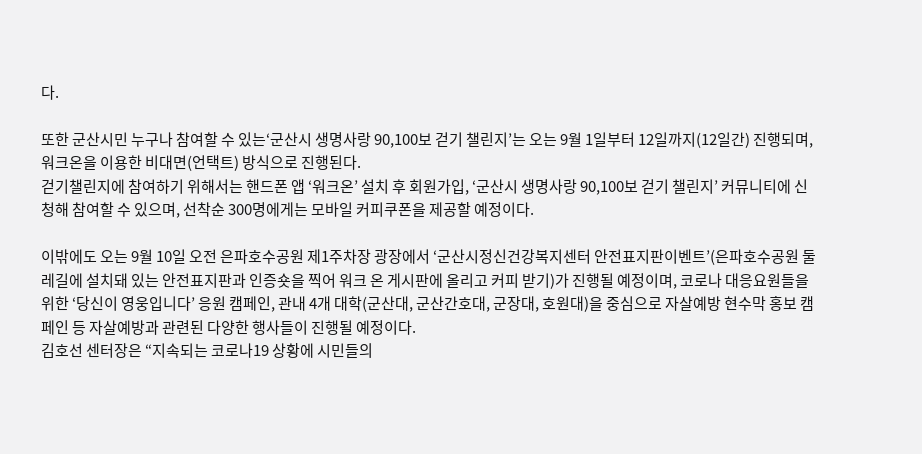다.

또한 군산시민 누구나 참여할 수 있는‘군산시 생명사랑 90,100보 걷기 챌린지’는 오는 9월 1일부터 12일까지(12일간) 진행되며, 워크온을 이용한 비대면(언택트) 방식으로 진행된다.
걷기챌린지에 참여하기 위해서는 핸드폰 앱 ‘워크온’ 설치 후 회원가입, ‘군산시 생명사랑 90,100보 걷기 챌린지’ 커뮤니티에 신청해 참여할 수 있으며, 선착순 300명에게는 모바일 커피쿠폰을 제공할 예정이다.

이밖에도 오는 9월 10일 오전 은파호수공원 제1주차장 광장에서 ‘군산시정신건강복지센터 안전표지판이벤트’(은파호수공원 둘레길에 설치돼 있는 안전표지판과 인증숏을 찍어 워크 온 게시판에 올리고 커피 받기)가 진행될 예정이며, 코로나 대응요원들을 위한 ‘당신이 영웅입니다’ 응원 캠페인, 관내 4개 대학(군산대, 군산간호대, 군장대, 호원대)을 중심으로 자살예방 현수막 홍보 캠페인 등 자살예방과 관련된 다양한 행사들이 진행될 예정이다.
김호선 센터장은 “지속되는 코로나19 상황에 시민들의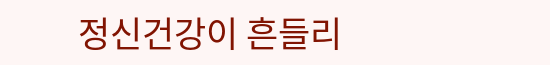정신건강이 흔들리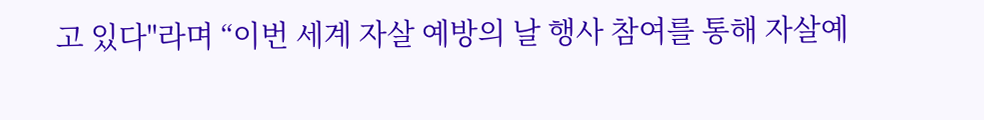고 있다"라며 “이번 세계 자살 예방의 날 행사 참여를 통해 자살예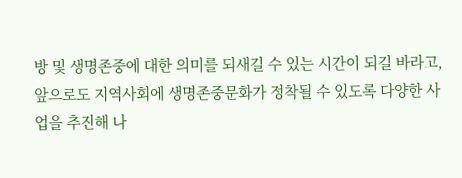방 및 생명존중에 대한 의미를 되새길 수 있는 시간이 되길 바라고, 앞으로도 지역사회에 생명존중문화가 정착될 수 있도록 다양한 사업을 추진해 나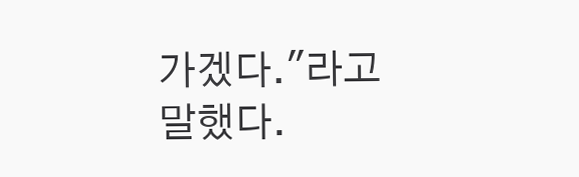가겠다."라고 말했다.